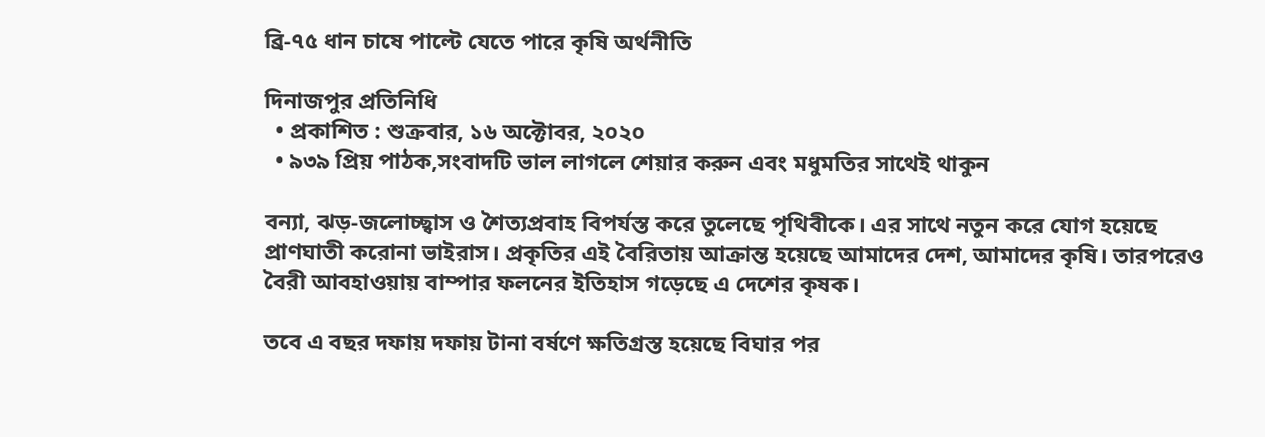ব্রি-৭৫ ধান চাষে পাল্টে যেতে পারে কৃষি অর্থনীতি

দিনাজপুর প্রতিনিধি
  • প্রকাশিত : শুক্রবার, ১৬ অক্টোবর, ২০২০
  • ৯৩৯ প্রিয় পাঠক,সংবাদটি ভাল লাগলে শেয়ার করুন এবং মধুমতির সাথেই থাকুন

বন্যা, ঝড়-জলোচ্ছ্বাস ও শৈত্যপ্রবাহ বিপর্যস্ত করে তুলেছে পৃথিবীকে। এর সাথে নতুন করে যোগ হয়েছে প্রাণঘাতী করোনা ভাইরাস। প্রকৃতির এই বৈরিতায় আক্রান্ত হয়েছে আমাদের দেশ, আমাদের কৃষি। তারপরেও বৈরী আবহাওয়ায় বাম্পার ফলনের ইতিহাস গড়েছে এ দেশের কৃষক।

তবে এ বছর দফায় দফায় টানা বর্ষণে ক্ষতিগ্রস্ত হয়েছে বিঘার পর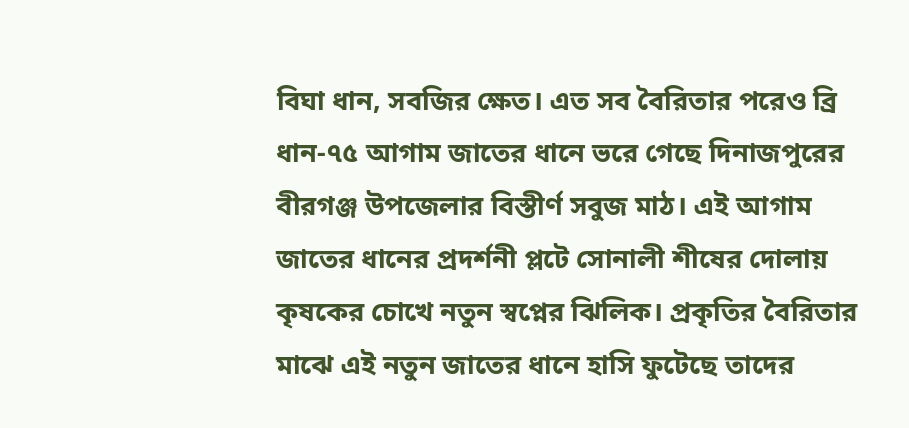বিঘা ধান, সবজির ক্ষেত। এত সব বৈরিতার পরেও ব্রি ধান-৭৫ আগাম জাতের ধানে ভরে গেছে দিনাজপুরের বীরগঞ্জ উপজেলার বিস্তীর্ণ সবুজ মাঠ। এই আগাম জাতের ধানের প্রদর্শনী প্লটে সোনালী শীষের দোলায় কৃষকের চোখে নতুন স্বপ্নের ঝিলিক। প্রকৃতির বৈরিতার মাঝে এই নতুন জাতের ধানে হাসি ফুটেছে তাদের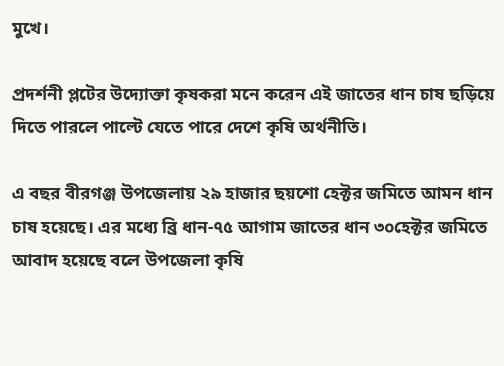মুখে।

প্রদর্শনী প্লটের উদ্যোক্তা কৃষকরা মনে করেন এই জাতের ধান চাষ ছড়িয়ে দিতে পারলে পাল্টে যেতে পারে দেশে কৃষি অর্থনীতি।

এ বছর বীরগঞ্জ উপজেলায় ২৯ হাজার ছয়শো হেক্টর জমিতে আমন ধান চাষ হয়েছে। এর মধ্যে ব্রি ধান-৭৫ আগাম জাতের ধান ৩০হেক্টর জমিতে আবাদ হয়েছে বলে উপজেলা কৃষি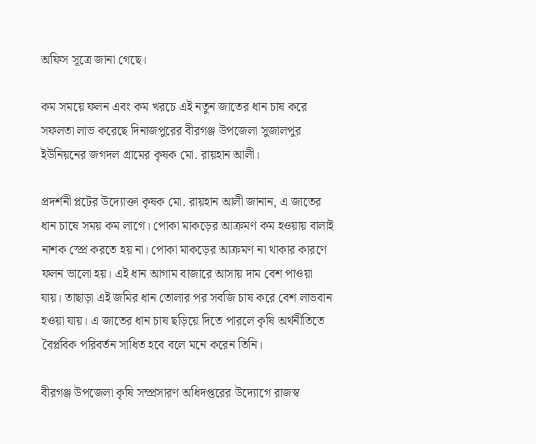অফিস সূত্রে জানা গেছে।

কম সময়ে ফলন এবং কম খরচে এই নতুন জাতের ধান চাষ করে সফলতা লাভ করেছে দিনাজপুরের বীরগঞ্জ উপজেলা সুজালপুর ইউনিয়নের জগদল গ্রামের কৃষক মো. রায়হান আলী।

প্রদর্শনী প্লটের উদ্যোক্তা কৃষক মো. রায়হান আলী জানান, এ জাতের ধান চাষে সময় কম লাগে। পোকা মাকড়ের আক্রমণ কম হওয়ায় বালাই নাশক স্প্রে করতে হয় না। পোকা মাকড়ের আক্রমণ না থাকার কারণে ফলন ভালো হয়। এই ধান আগাম বাজারে আসায় দাম বেশ পাওয়া যায়। তাছাড়া এই জমির ধান তোলার পর সবজি চাষ করে বেশ লাভবান হওয়া যায়। এ জাতের ধান চাষ ছড়িয়ে দিতে পারলে কৃষি অর্থনীতিতে বৈপ্লবিক পরিবর্তন সাধিত হবে বলে মনে করেন তিনি।

বীরগঞ্জ উপজেলা কৃষি সম্প্রসারণ অধিদপ্তরের উদ্যোগে রাজস্ব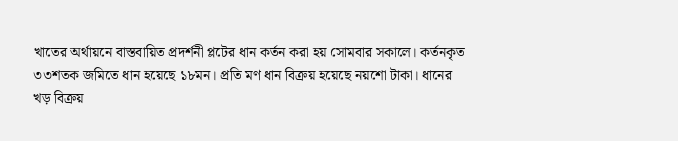খাতের অর্থায়নে বাস্তবায়িত প্রদর্শনী প্লটের ধান কর্তন করা হয় সোমবার সকালে। কর্তনকৃত ৩৩শতক জমিতে ধান হয়েছে ১৮মন। প্রতি মণ ধান বিক্রয় হয়েছে নয়শো টাকা। ধানের খড় বিক্রয়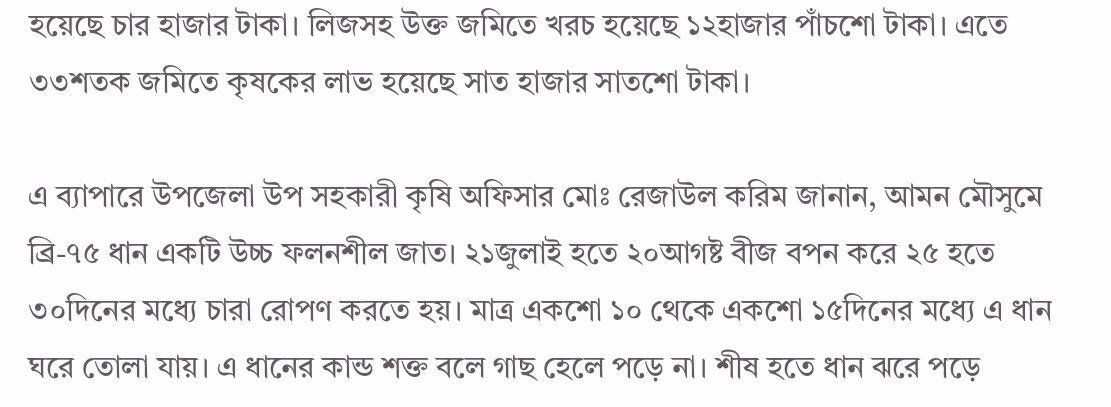হয়েছে চার হাজার টাকা। লিজসহ উক্ত জমিতে খরচ হয়েছে ১২হাজার পাঁচশো টাকা। এতে ৩৩শতক জমিতে কৃষকের লাভ হয়েছে সাত হাজার সাতশো টাকা।

এ ব্যাপারে উপজেলা উপ সহকারী কৃষি অফিসার মোঃ রেজাউল করিম জানান, আমন মৌসুমে ব্রি-৭৫ ধান একটি উচ্চ ফলনশীল জাত। ২১জুলাই হতে ২০আগষ্ট বীজ বপন করে ২৫ হতে ৩০দিনের মধ্যে চারা রোপণ করতে হয়। মাত্র একশো ১০ থেকে একশো ১৫দিনের মধ্যে এ ধান ঘরে তোলা যায়। এ ধানের কান্ড শক্ত বলে গাছ হেলে পড়ে না। শীষ হতে ধান ঝরে পড়ে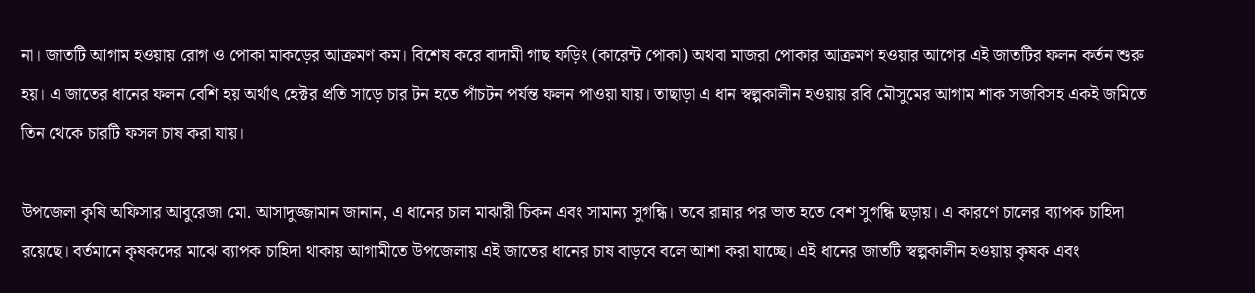না। জাতটি আগাম হওয়ায় রোগ ও পোকা মাকড়ের আক্রমণ কম। বিশেষ করে বাদামী গাছ ফড়িং (কারেন্ট পোকা) অথবা মাজরা পোকার আক্রমণ হওয়ার আগের এই জাতটির ফলন কর্তন শুরু হয়। এ জাতের ধানের ফলন বেশি হয় অর্থাৎ হেক্টর প্রতি সাড়ে চার টন হতে পাঁচটন পর্যন্ত ফলন পাওয়া যায়। তাছাড়া এ ধান স্বল্পকালীন হওয়ায় রবি মৌসুমের আগাম শাক সজবিসহ একই জমিতে তিন থেকে চারটি ফসল চাষ করা যায়।

উপজেলা কৃষি অফিসার আবুরেজা মো. আসাদুজ্জামান জানান, এ ধানের চাল মাঝারী চিকন এবং সামান্য সুগন্ধি। তবে রান্নার পর ভাত হতে বেশ সুগন্ধি ছড়ায়। এ কারণে চালের ব্যাপক চাহিদা রয়েছে। বর্তমানে কৃষকদের মাঝে ব্যাপক চাহিদা থাকায় আগামীতে উপজেলায় এই জাতের ধানের চাষ বাড়বে বলে আশা করা যাচ্ছে। এই ধানের জাতটি স্বল্পকালীন হওয়ায় কৃষক এবং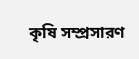কৃষি সম্প্রসারণ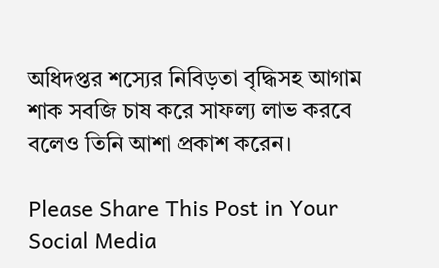অধিদপ্তর শস্যের নিবিড়তা বৃদ্ধিসহ আগাম শাক সবজি চাষ করে সাফল্য লাভ করবে বলেও তিনি আশা প্রকাশ করেন।

Please Share This Post in Your Social Media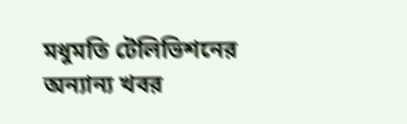মধুমতি টেলিভিশনের অন্যান্য খবর